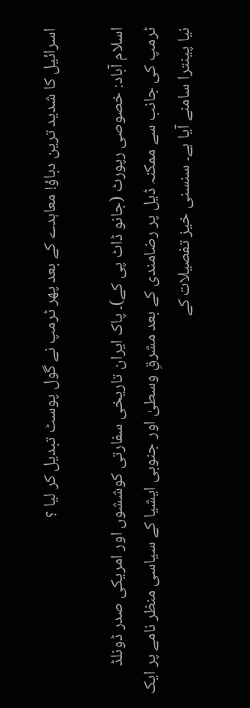اسرائیل کا شدید ترین دباؤ! معاہدے کے بعد پھر ٹرمپ نے گول پوسٹ تبدیل کر لیا ؟

اسلام آباد: خصوصی رپورٹ (جانو ڈاٹ پی کے)۔ پاک ایران تاریخی سفارتی کوششوں اور امریکی صدر ڈونلڈ ٹرمپ کی جانب سے ممکنہ ڈیل پر رضامندی کے بعد مشرقِ وسطیٰ اور جنوبی ایشیا کے سیاسی منظر نامے پر ایک نیا پینترا سامنے آیا ہے۔ سنسنی خیز تفصیلات کے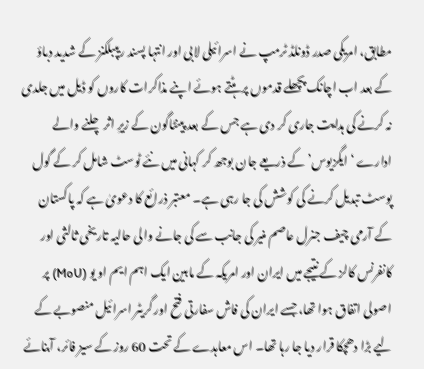مطابق، امریکی صدر ڈونلڈ ٹرمپ نے اسرائیلی لابی اور انتہا پسند ریپبلکنز کے شدید دباؤ کے بعد اب اچانک پچھلے قدموں پر ہٹتے ہوئے اپنے مذاکرات کاروں کو ڈیل میں جلدی نہ کرنے کی ہدایت جاری کر دی ہے جس کے بعد پینٹاگون کے زیرِ اثر چلنے والے ادارے ‘ایگزیوس’ کے ذریعے جان بوجھ کر کہانی میں نئے ٹوسٹ شامل کر کے گول پوسٹ تبدیل کرنے کی کوشش کی جا رہی ہے۔ معتبر ذرائع کا دعویٰ ہے کہ پاکستان کے آرمی چیف جنرل عاصم منیر کی جانب سے کی جانے والی حالیہ تاریخی ثالثی اور کانفرنس کالز کے نتیجے میں ایران اور امریکہ کے مابین ایک اہم ایم او یو (MoU) پر اصولی اتفاق ہوا تھا، جسے ایران کی فاش سفارتی فتح اور گریٹر اسرائیل منصوبے کے لیے بڑا دھچکا قرار دیا جا رہا تھا۔ اس معاہدے کے تحت 60 روز کے سیز فائر، آبنائے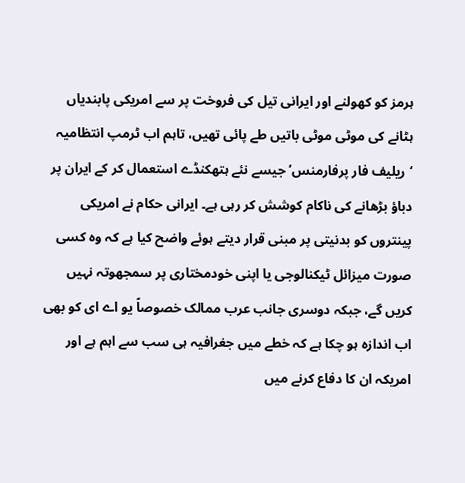ہرمز کو کھولنے اور ایرانی تیل کی فروخت پر سے امریکی پابندیاں ہٹانے کی موٹی موٹی باتیں طے پائی تھیں، تاہم اب ٹرمپ انتظامیہ ‘ریلیف فار پرفارمنس’ جیسے نئے ہتھکنڈے استعمال کر کے ایران پر دباؤ بڑھانے کی ناکام کوشش کر رہی ہے۔ ایرانی حکام نے امریکی پینتروں کو بدنیتی پر مبنی قرار دیتے ہوئے واضح کیا ہے کہ وہ کسی صورت میزائل ٹیکنالوجی یا اپنی خودمختاری پر سمجھوتہ نہیں کریں گے، جبکہ دوسری جانب عرب ممالک خصوصاً یو اے ای کو بھی اب اندازہ ہو چکا ہے کہ خطے میں جغرافیہ ہی سب سے اہم ہے اور امریکہ ان کا دفاع کرنے میں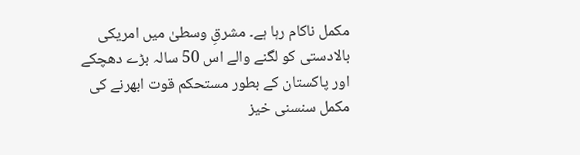مکمل ناکام رہا ہے۔ مشرقِ وسطیٰ میں امریکی بالادستی کو لگنے والے اس 50 سالہ بڑے دھچکے اور پاکستان کے بطور مستحکم قوت ابھرنے کی مکمل سنسنی خیز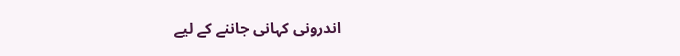اندرونی کہانی جاننے کے لیے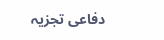دفاعی تجزیہ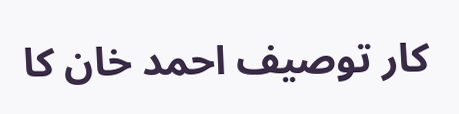کار توصیف احمد خان کا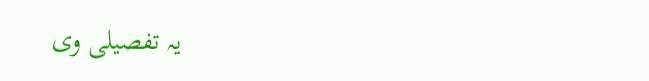یہ تفصیلی وی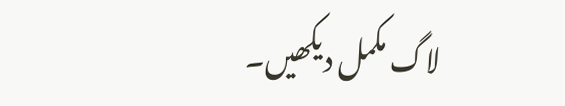لاگ مکمل دیکھیں۔